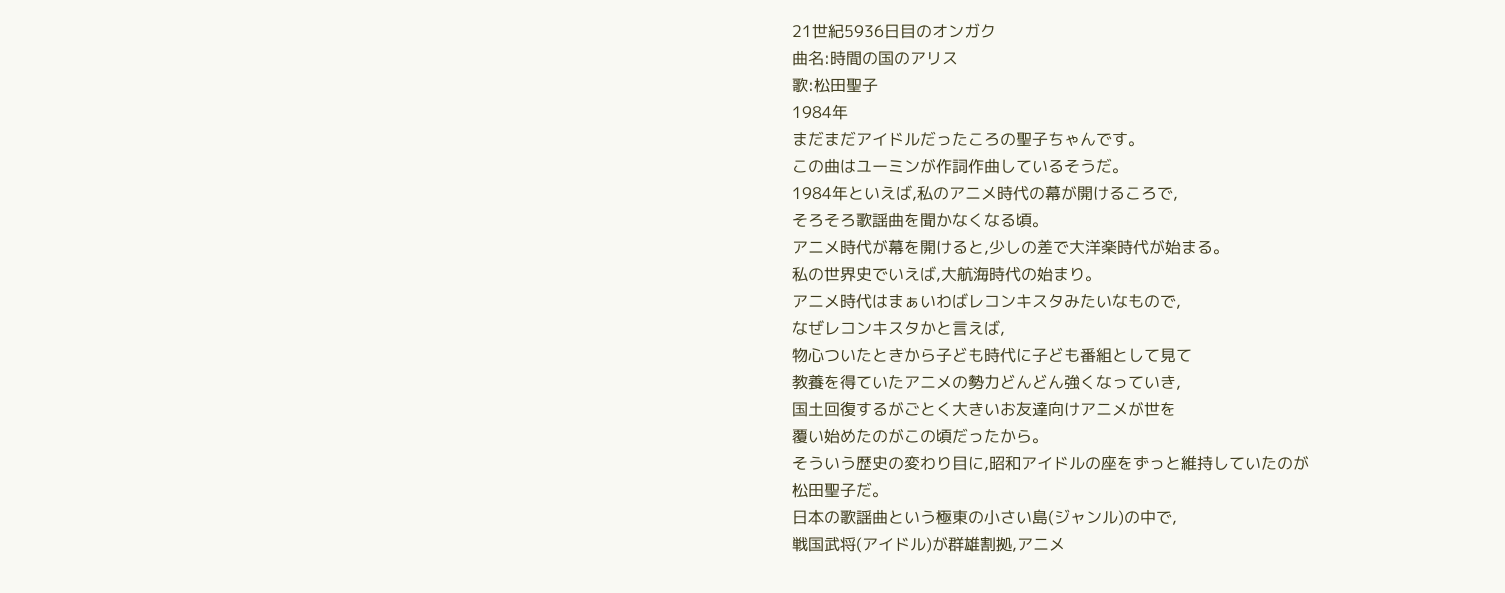21世紀5936日目のオンガク
曲名:時間の国のアリス
歌:松田聖子
1984年
まだまだアイドルだったころの聖子ちゃんです。
この曲はユーミンが作詞作曲しているそうだ。
1984年といえば,私のアニメ時代の幕が開けるころで,
そろそろ歌謡曲を聞かなくなる頃。
アニメ時代が幕を開けると,少しの差で大洋楽時代が始まる。
私の世界史でいえば,大航海時代の始まり。
アニメ時代はまぁいわばレコンキスタみたいなもので,
なぜレコンキスタかと言えば,
物心ついたときから子ども時代に子ども番組として見て
教養を得ていたアニメの勢力どんどん強くなっていき,
国土回復するがごとく大きいお友達向けアニメが世を
覆い始めたのがこの頃だったから。
そういう歴史の変わり目に,昭和アイドルの座をずっと維持していたのが
松田聖子だ。
日本の歌謡曲という極東の小さい島(ジャンル)の中で,
戦国武将(アイドル)が群雄割拠,アニメ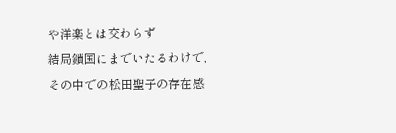や洋楽とは交わらず
結局鎖国にまでいたるわけで,その中での松田聖子の存在感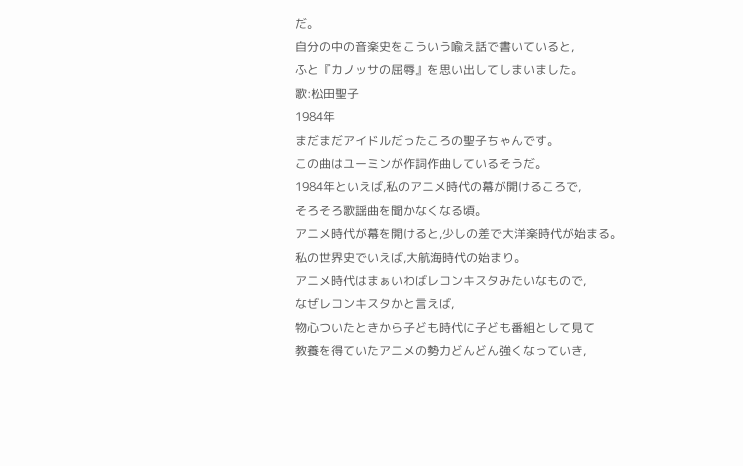だ。
自分の中の音楽史をこういう喩え話で書いていると,
ふと『カノッサの屈辱』を思い出してしまいました。
歌:松田聖子
1984年
まだまだアイドルだったころの聖子ちゃんです。
この曲はユーミンが作詞作曲しているそうだ。
1984年といえば,私のアニメ時代の幕が開けるころで,
そろそろ歌謡曲を聞かなくなる頃。
アニメ時代が幕を開けると,少しの差で大洋楽時代が始まる。
私の世界史でいえば,大航海時代の始まり。
アニメ時代はまぁいわばレコンキスタみたいなもので,
なぜレコンキスタかと言えば,
物心ついたときから子ども時代に子ども番組として見て
教養を得ていたアニメの勢力どんどん強くなっていき,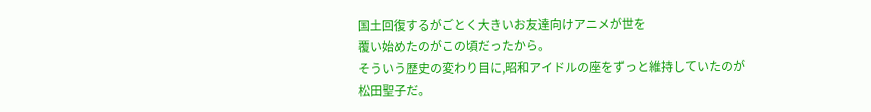国土回復するがごとく大きいお友達向けアニメが世を
覆い始めたのがこの頃だったから。
そういう歴史の変わり目に,昭和アイドルの座をずっと維持していたのが
松田聖子だ。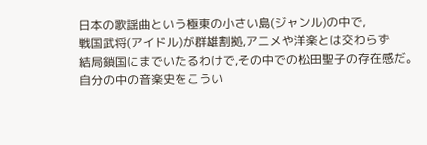日本の歌謡曲という極東の小さい島(ジャンル)の中で,
戦国武将(アイドル)が群雄割拠,アニメや洋楽とは交わらず
結局鎖国にまでいたるわけで,その中での松田聖子の存在感だ。
自分の中の音楽史をこうい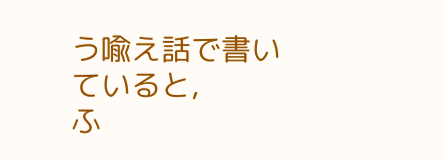う喩え話で書いていると,
ふ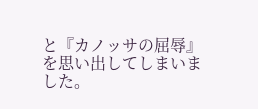と『カノッサの屈辱』を思い出してしまいました。